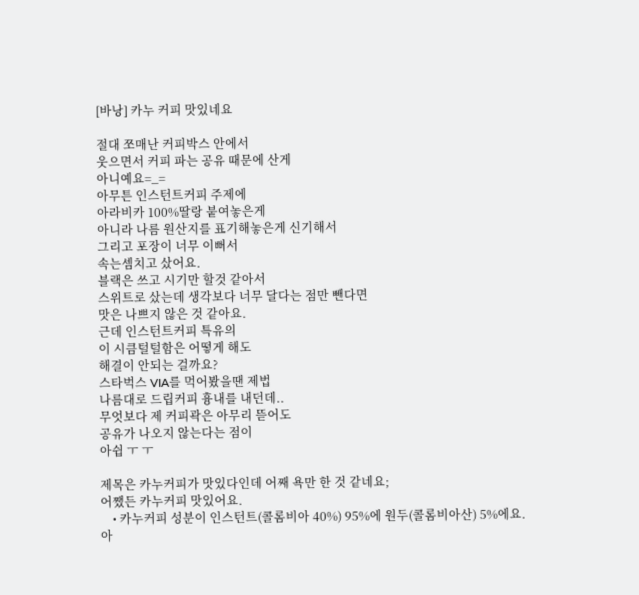[바낭] 카누 커피 맛있네요

절대 쪼매난 커피박스 안에서
웃으면서 커피 파는 공유 때문에 산게
아니예요=_=
아무튼 인스턴트커피 주제에
아라비카 100%딸랑 붙여놓은게
아니라 나름 원산지를 표기해놓은게 신기해서
그리고 포장이 너무 이뻐서
속는셈치고 샀어요.
블랙은 쓰고 시기만 할것 같아서
스위트로 샀는데 생각보다 너무 달다는 점만 뺀다면
맛은 나쁘지 않은 것 같아요.
근데 인스턴트커피 특유의
이 시큼털털함은 어떻게 해도
해결이 안되는 걸까요?
스타벅스 VIA를 먹어봤을땐 제법
나름대로 드립커피 흉내를 내던데..
무엇보다 제 커피곽은 아무리 뜯어도
공유가 나오지 않는다는 점이
아쉽 ㅜ ㅜ

제목은 카누커피가 맛있다인데 어째 욕만 한 것 같네요;
어쨌든 카누커피 맛있어요.
    • 카누커피 성분이 인스턴트(콜롬비아 40%) 95%에 원두(콜롬비아산) 5%에요. 아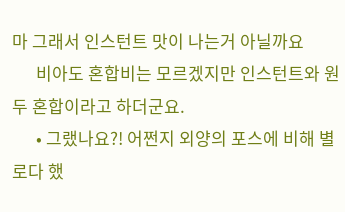마 그래서 인스턴트 맛이 나는거 아닐까요
      비아도 혼합비는 모르겠지만 인스턴트와 원두 혼합이라고 하더군요.
      • 그랬나요?! 어쩐지 외양의 포스에 비해 별로다 했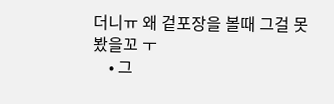더니ㅠ 왜 겉포장을 볼때 그걸 못봤을꼬 ㅜ
    • 그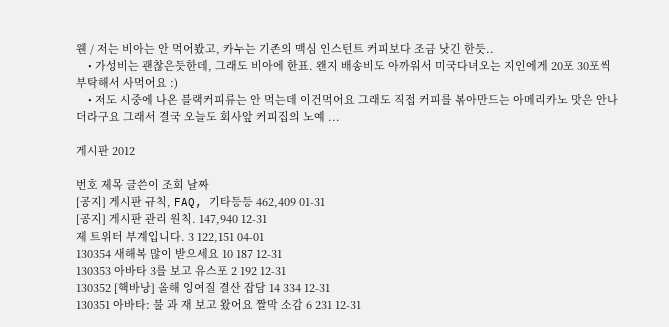웬 / 저는 비아는 안 먹어봤고, 카누는 기존의 맥심 인스턴트 커피보다 조금 낫긴 한듯..
    • 가성비는 괜찮은듯한데, 그래도 비아에 한표. 왠지 배송비도 아까워서 미국다녀오는 지인에게 20포 30포씩 부탁해서 사먹어요 :)
    • 저도 시중에 나온 블랙커피류는 안 먹는데 이건먹어요 그래도 직접 커피를 볶아만드는 아메리카노 맛은 안나더라구요 그래서 결국 오늘도 회사앞 커피집의 노예 ...

게시판 2012

번호 제목 글쓴이 조회 날짜
[공지] 게시판 규칙, FAQ, 기타등등 462,409 01-31
[공지] 게시판 관리 원칙. 147,940 12-31
제 트위터 부계입니다. 3 122,151 04-01
130354 새해복 많이 받으세요 10 187 12-31
130353 아바타 3를 보고 유스포 2 192 12-31
130352 [핵바낭] 올해 잉여질 결산 잡담 14 334 12-31
130351 아바타: 불 과 재 보고 왔어요 짤막 소감 6 231 12-31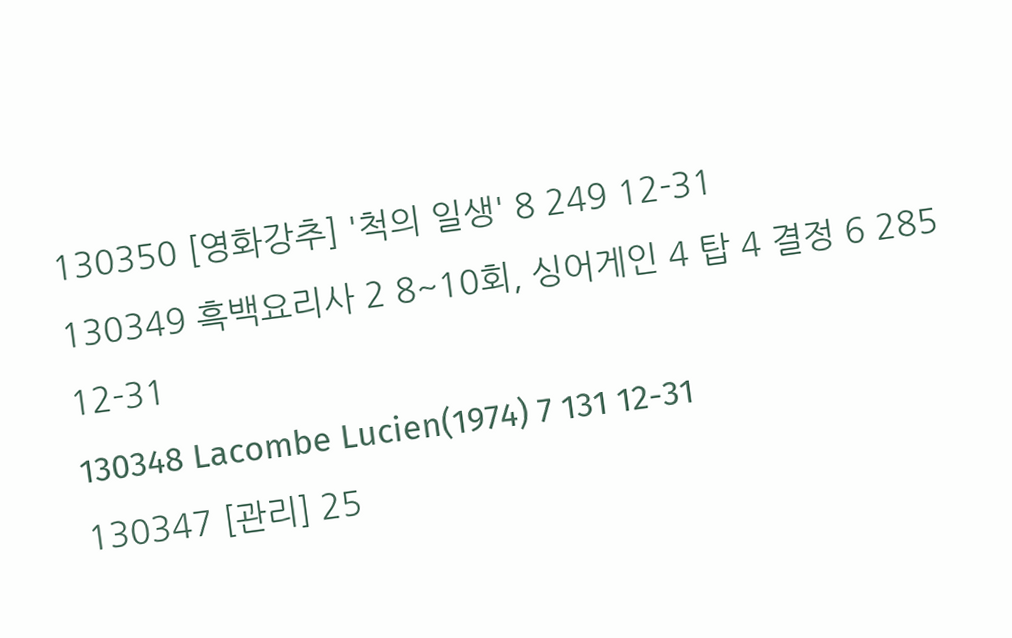130350 [영화강추] '척의 일생' 8 249 12-31
130349 흑백요리사 2 8~10회, 싱어게인 4 탑 4 결정 6 285 12-31
130348 Lacombe Lucien(1974) 7 131 12-31
130347 [관리] 25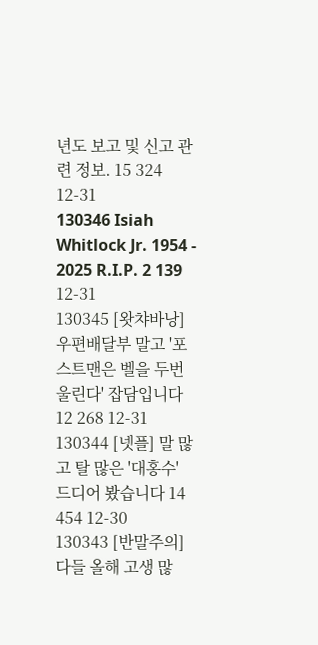년도 보고 및 신고 관련 정보. 15 324 12-31
130346 Isiah Whitlock Jr. 1954 - 2025 R.I.P. 2 139 12-31
130345 [왓챠바낭] 우편배달부 말고 '포스트맨은 벨을 두번 울린다' 잡담입니다 12 268 12-31
130344 [넷플] 말 많고 탈 많은 '대홍수' 드디어 봤습니다 14 454 12-30
130343 [반말주의] 다들 올해 고생 많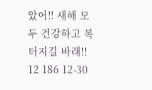았어!! 새해 모두 건강하고 복 터지길 바래!! 12 186 12-30